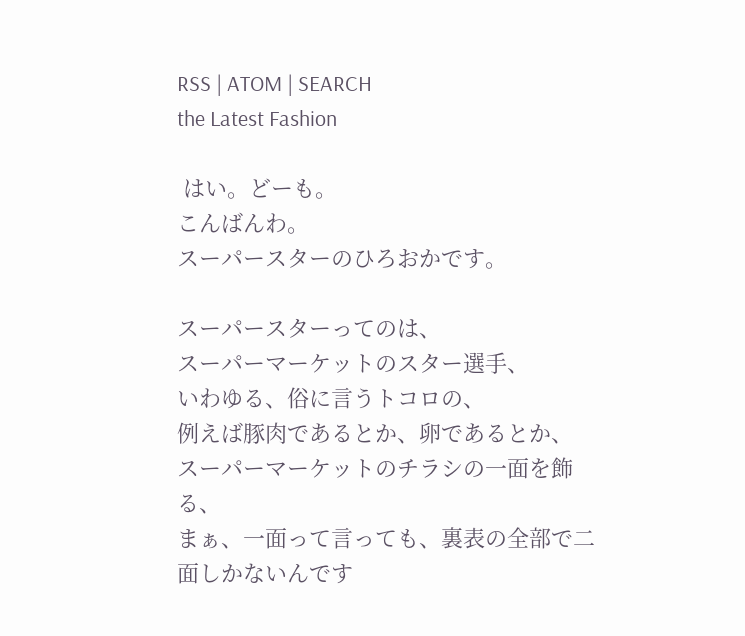RSS | ATOM | SEARCH
the Latest Fashion

 はい。どーも。
こんばんわ。
スーパースターのひろおかです。

スーパースターってのは、
スーパーマーケットのスター選手、
いわゆる、俗に言うトコロの、
例えば豚肉であるとか、卵であるとか、
スーパーマーケットのチラシの一面を飾る、
まぁ、一面って言っても、裏表の全部で二面しかないんです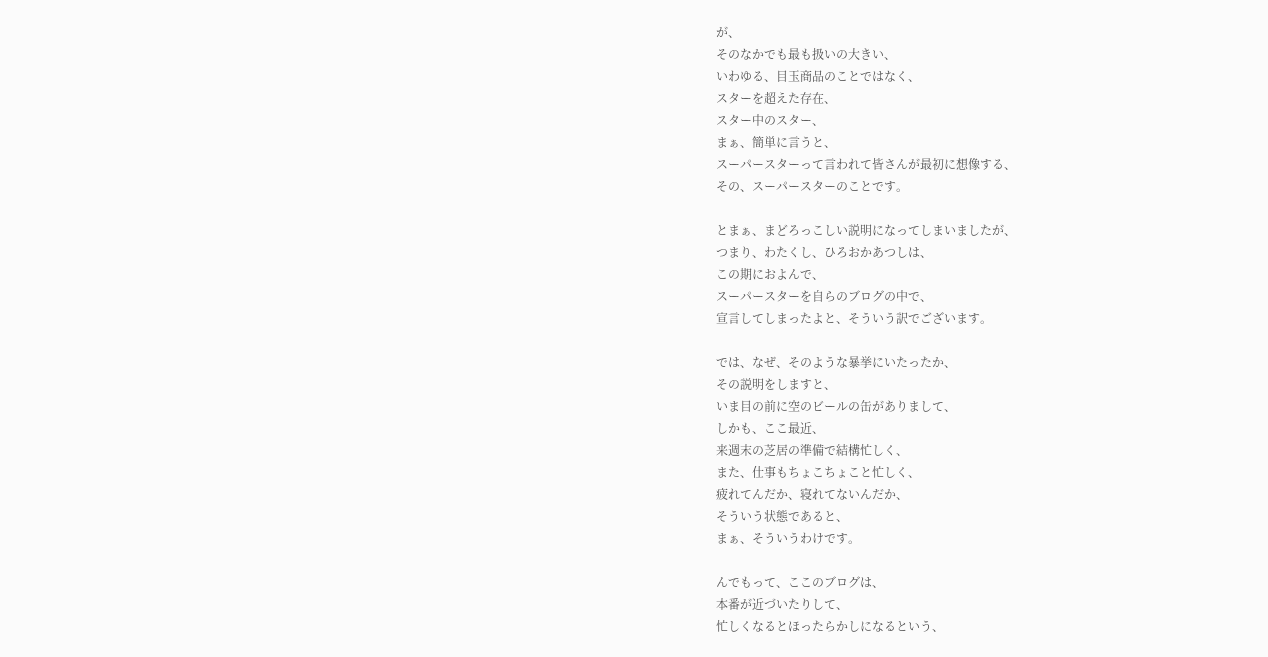が、
そのなかでも最も扱いの大きい、
いわゆる、目玉商品のことではなく、
スターを超えた存在、
スター中のスター、
まぁ、簡単に言うと、
スーパースターって言われて皆さんが最初に想像する、
その、スーパースターのことです。

とまぁ、まどろっこしい説明になってしまいましたが、
つまり、わたくし、ひろおかあつしは、
この期におよんで、
スーパースターを自らのブログの中で、
宣言してしまったよと、そういう訳でございます。

では、なぜ、そのような暴挙にいたったか、
その説明をしますと、
いま目の前に空のビールの缶がありまして、
しかも、ここ最近、
来週末の芝居の準備で結構忙しく、
また、仕事もちょこちょこと忙しく、
疲れてんだか、寝れてないんだか、
そういう状態であると、
まぁ、そういうわけです。

んでもって、ここのブログは、
本番が近づいたりして、
忙しくなるとほったらかしになるという、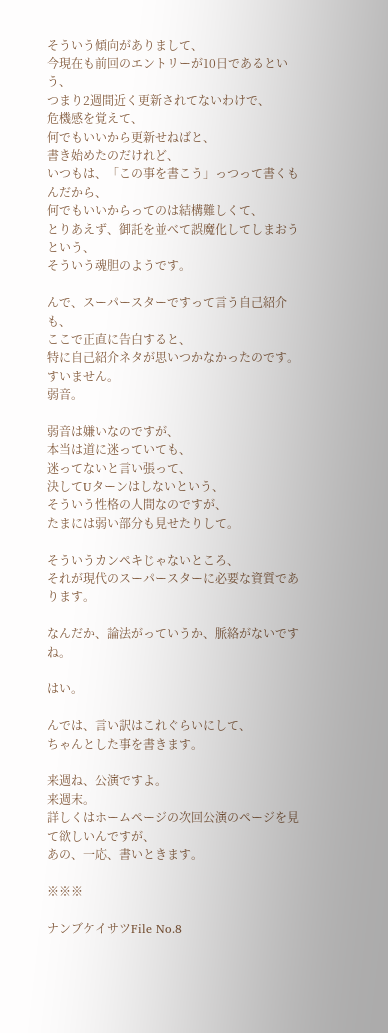そういう傾向がありまして、
今現在も前回のエントリーが10日であるという、
つまり2週間近く更新されてないわけで、
危機感を覚えて、
何でもいいから更新せねばと、
書き始めたのだけれど、
いつもは、「この事を書こう」っつって書くもんだから、
何でもいいからってのは結構難しくて、
とりあえず、御託を並べて誤魔化してしまおうという、
そういう魂胆のようです。

んで、スーパースターですって言う自己紹介も、
ここで正直に告白すると、
特に自己紹介ネタが思いつかなかったのです。
すいません。
弱音。

弱音は嫌いなのですが、
本当は道に迷っていても、
迷ってないと言い張って、
決してUターンはしないという、
そういう性格の人間なのですが、
たまには弱い部分も見せたりして。

そういうカンペキじゃないところ、
それが現代のスーパースターに必要な資質であります。

なんだか、論法がっていうか、脈絡がないですね。

はい。

んでは、言い訳はこれぐらいにして、
ちゃんとした事を書きます。

来週ね、公演ですよ。
来週末。
詳しくはホームページの次回公演のページを見て欲しいんですが、
あの、一応、書いときます。

※※※

ナンブケイサツFile No.8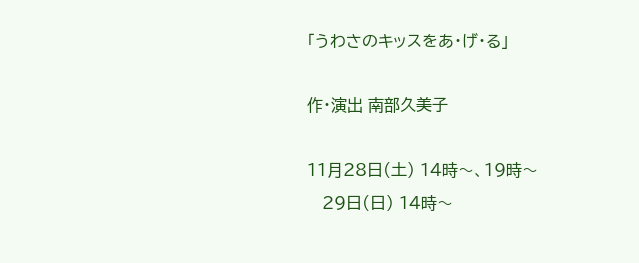「うわさのキッスをあ・げ・る」

作・演出 南部久美子

11月28日(土) 14時〜、19時〜
   29日(日) 14時〜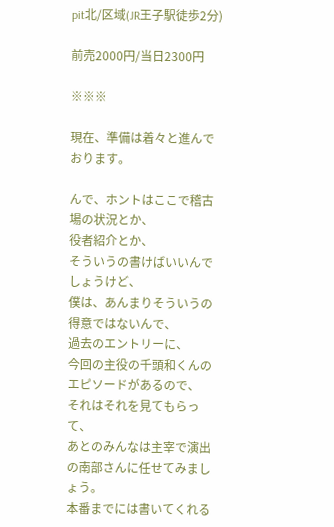pit北/区域(JR王子駅徒歩2分)

前売2000円/当日2300円

※※※

現在、準備は着々と進んでおります。

んで、ホントはここで稽古場の状況とか、
役者紹介とか、
そういうの書けばいいんでしょうけど、
僕は、あんまりそういうの得意ではないんで、
過去のエントリーに、
今回の主役の千頭和くんのエピソードがあるので、
それはそれを見てもらって、
あとのみんなは主宰で演出の南部さんに任せてみましょう。
本番までには書いてくれる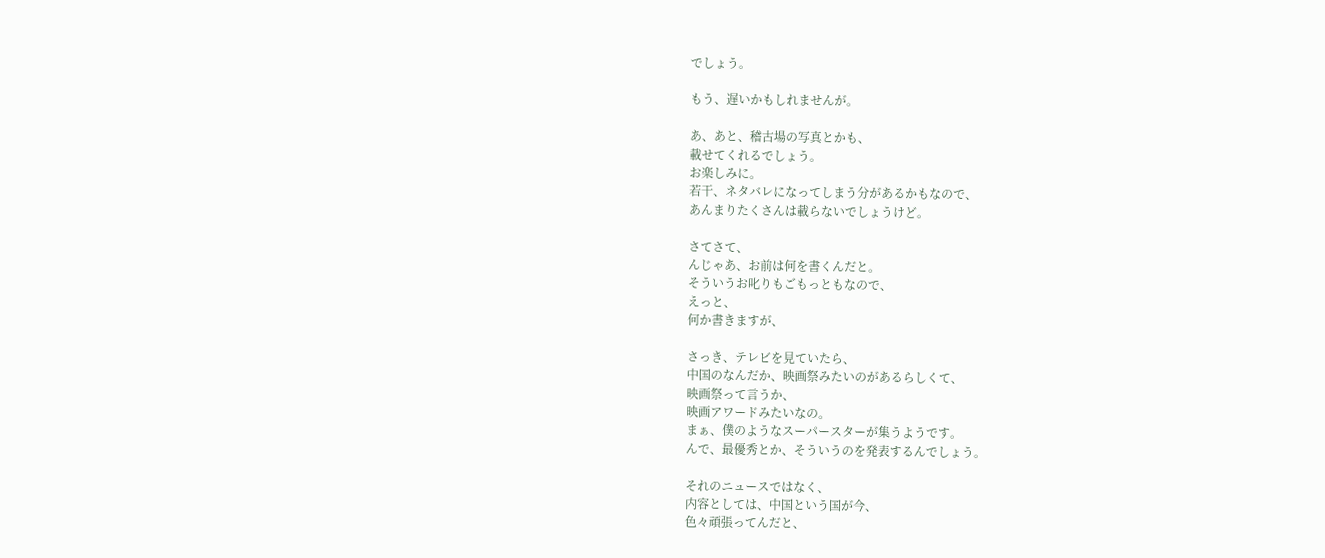でしょう。

もう、遅いかもしれませんが。

あ、あと、稽古場の写真とかも、
載せてくれるでしょう。
お楽しみに。
若干、ネタバレになってしまう分があるかもなので、
あんまりたくさんは載らないでしょうけど。

さてさて、
んじゃあ、お前は何を書くんだと。
そういうお叱りもごもっともなので、
えっと、
何か書きますが、

さっき、テレビを見ていたら、
中国のなんだか、映画祭みたいのがあるらしくて、
映画祭って言うか、
映画アワードみたいなの。
まぁ、僕のようなスーパースターが集うようです。
んで、最優秀とか、そういうのを発表するんでしょう。

それのニュースではなく、
内容としては、中国という国が今、
色々頑張ってんだと、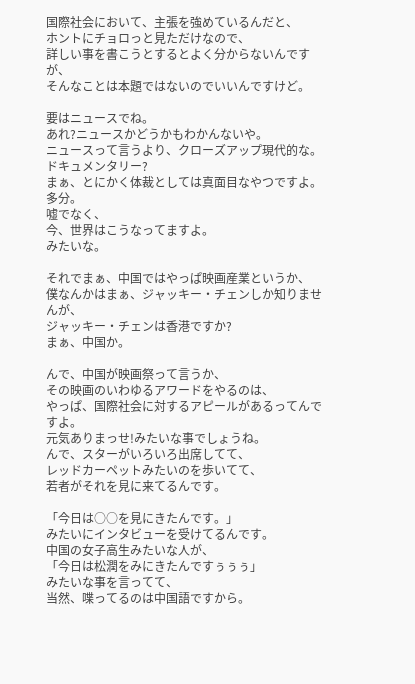国際社会において、主張を強めているんだと、
ホントにチョロっと見ただけなので、
詳しい事を書こうとするとよく分からないんですが、
そんなことは本題ではないのでいいんですけど。

要はニュースでね。
あれ?ニュースかどうかもわかんないや。
ニュースって言うより、クローズアップ現代的な。
ドキュメンタリー?
まぁ、とにかく体裁としては真面目なやつですよ。
多分。
嘘でなく、
今、世界はこうなってますよ。
みたいな。

それでまぁ、中国ではやっぱ映画産業というか、
僕なんかはまぁ、ジャッキー・チェンしか知りませんが、
ジャッキー・チェンは香港ですか?
まぁ、中国か。

んで、中国が映画祭って言うか、
その映画のいわゆるアワードをやるのは、
やっぱ、国際社会に対するアピールがあるってんですよ。
元気ありまっせ!みたいな事でしょうね。
んで、スターがいろいろ出席してて、
レッドカーペットみたいのを歩いてて、
若者がそれを見に来てるんです。

「今日は○○を見にきたんです。」
みたいにインタビューを受けてるんです。
中国の女子高生みたいな人が、
「今日は松潤をみにきたんですぅぅぅ」
みたいな事を言ってて、
当然、喋ってるのは中国語ですから。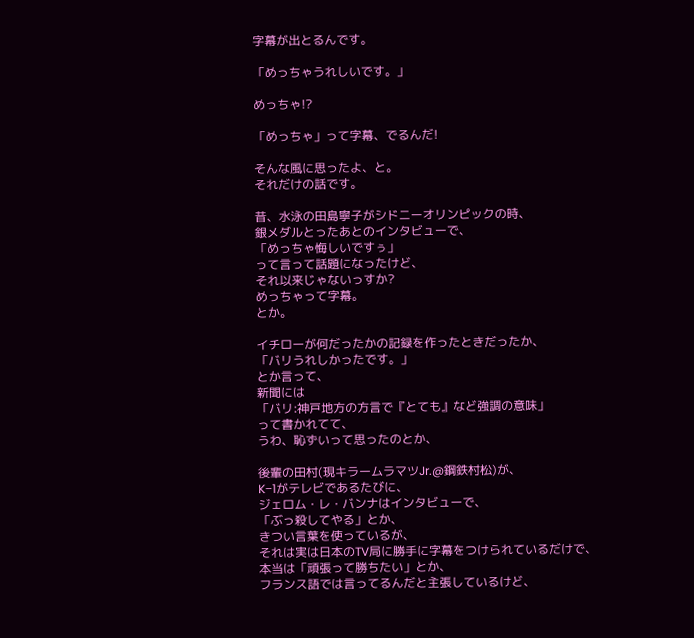字幕が出とるんです。

「めっちゃうれしいです。」

めっちゃ!?

「めっちゃ」って字幕、でるんだ!

そんな風に思ったよ、と。
それだけの話です。

昔、水泳の田島寧子がシドニーオリンピックの時、
銀メダルとったあとのインタビューで、
「めっちゃ悔しいですぅ」
って言って話題になったけど、
それ以来じゃないっすか?
めっちゃって字幕。
とか。

イチローが何だったかの記録を作ったときだったか、
「バリうれしかったです。」
とか言って、
新聞には
「バリ:神戸地方の方言で『とても』など強調の意味」
って書かれてて、
うわ、恥ずいって思ったのとか、

後輩の田村(現キラームラマツJr.@鋼鉄村松)が、
K−1がテレビであるたびに、
ジェロム・レ・バンナはインタビューで、
「ぶっ殺してやる」とか、
きつい言葉を使っているが、
それは実は日本のTV局に勝手に字幕をつけられているだけで、
本当は「頑張って勝ちたい」とか、
フランス語では言ってるんだと主張しているけど、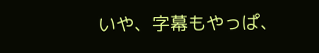いや、字幕もやっぱ、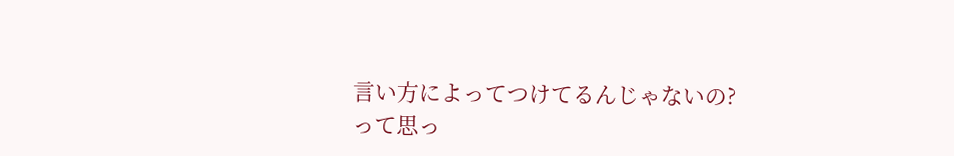言い方によってつけてるんじゃないの?
って思っ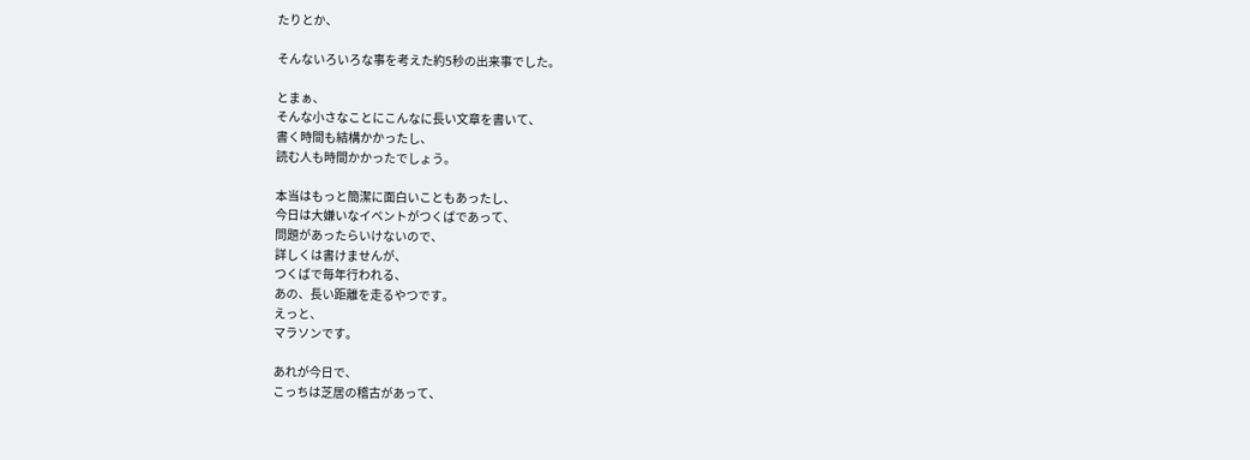たりとか、

そんないろいろな事を考えた約5秒の出来事でした。

とまぁ、
そんな小さなことにこんなに長い文章を書いて、
書く時間も結構かかったし、
読む人も時間かかったでしょう。

本当はもっと簡潔に面白いこともあったし、
今日は大嫌いなイベントがつくばであって、
問題があったらいけないので、
詳しくは書けませんが、
つくばで毎年行われる、
あの、長い距離を走るやつです。
えっと、
マラソンです。

あれが今日で、
こっちは芝居の稽古があって、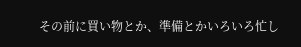その前に買い物とか、準備とかいろいろ忙し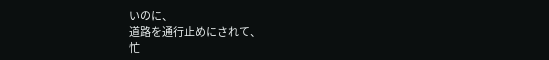いのに、
道路を通行止めにされて、
忙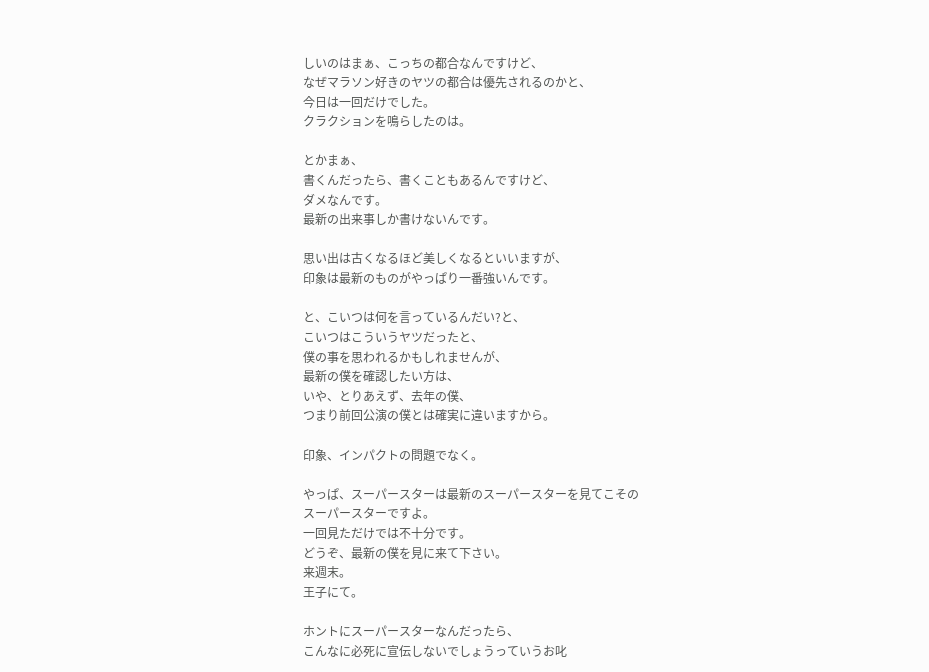しいのはまぁ、こっちの都合なんですけど、
なぜマラソン好きのヤツの都合は優先されるのかと、
今日は一回だけでした。
クラクションを鳴らしたのは。

とかまぁ、
書くんだったら、書くこともあるんですけど、
ダメなんです。
最新の出来事しか書けないんです。

思い出は古くなるほど美しくなるといいますが、
印象は最新のものがやっぱり一番強いんです。

と、こいつは何を言っているんだい?と、
こいつはこういうヤツだったと、
僕の事を思われるかもしれませんが、
最新の僕を確認したい方は、
いや、とりあえず、去年の僕、
つまり前回公演の僕とは確実に違いますから。

印象、インパクトの問題でなく。

やっぱ、スーパースターは最新のスーパースターを見てこその
スーパースターですよ。
一回見ただけでは不十分です。
どうぞ、最新の僕を見に来て下さい。
来週末。
王子にて。

ホントにスーパースターなんだったら、
こんなに必死に宣伝しないでしょうっていうお叱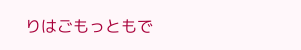りはごもっともで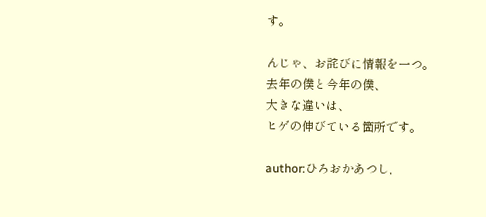す。

んじゃ、お詫びに情報を一つ。
去年の僕と今年の僕、
大きな違いは、
ヒゲの伸びている箇所です。

author:ひろおかあつし,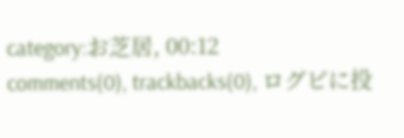category:お芝居, 00:12
comments(0), trackbacks(0), ログピに投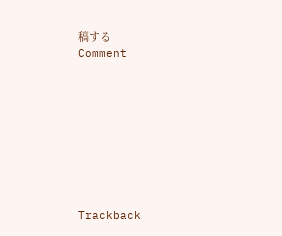稿する
Comment









Trackback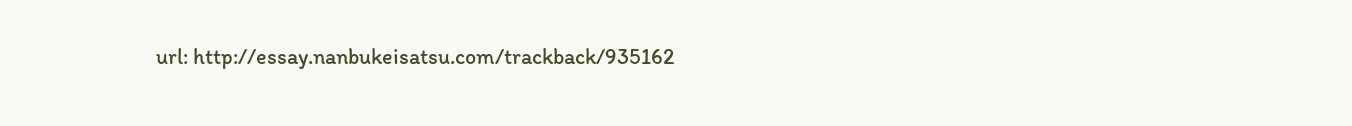url: http://essay.nanbukeisatsu.com/trackback/935162